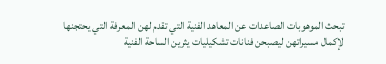تبحث الموهوبات الصاعدات عن المعاهد الفنية التي تقدم لهن المعرفة التي يحتجنها لإكمال مسيراتهن ليصبحن فنانات تشكيليات يثرين الساحة الفنية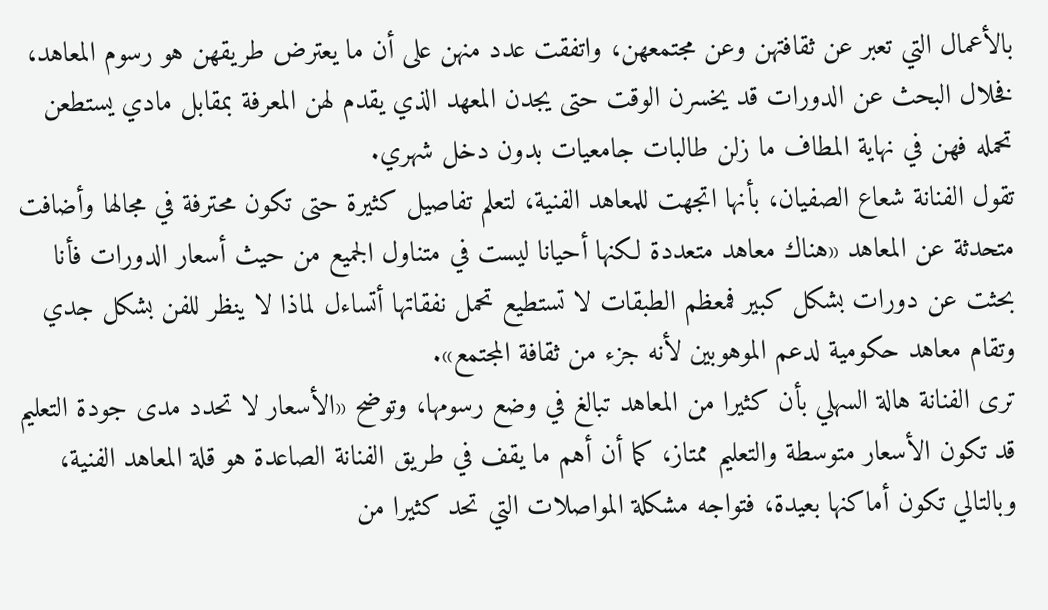بالأعمال التي تعبر عن ثقافتهن وعن مجتمعهن، واتفقت عدد منهن على أن ما يعترض طريقهن هو رسوم المعاهد، فخلال البحث عن الدورات قد يخسرن الوقت حتى يجدن المعهد الذي يقدم لهن المعرفة بمقابل مادي يستطعن تحمله فهن في نهاية المطاف ما زلن طالبات جامعيات بدون دخل شهري.
تقول الفنانة شعاع الصفيان، بأنها اتجهت للمعاهد الفنية، لتعلم تفاصيل كثيرة حتى تكون محترفة في مجالها وأضافت متحدثة عن المعاهد «هناك معاهد متعددة لكنها أحيانا ليست في متناول الجميع من حيث أسعار الدورات فأنا بحثت عن دورات بشكل كبير فمعظم الطبقات لا تستطيع تحمل نفقاتها أتساءل لماذا لا ينظر للفن بشكل جدي وتقام معاهد حكومية لدعم الموهوبين لأنه جزء من ثقافة المجتمع».
ترى الفنانة هالة السهلي بأن كثيرا من المعاهد تبالغ في وضع رسومها، وتوضح «الأسعار لا تحدد مدى جودة التعليم قد تكون الأسعار متوسطة والتعليم ممتاز، كما أن أهم ما يقف في طريق الفنانة الصاعدة هو قلة المعاهد الفنية، وبالتالي تكون أماكنها بعيدة، فتواجه مشكلة المواصلات التي تحد كثيرا من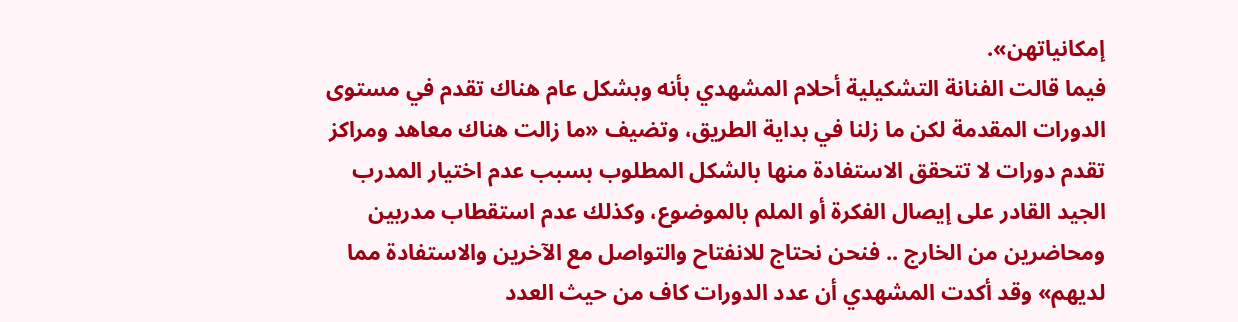إمكانياتهن».
فيما قالت الفنانة التشكيلية أحلام المشهدي بأنه وبشكل عام هناك تقدم في مستوى الدورات المقدمة لكن ما زلنا في بداية الطريق، وتضيف «ما زالت هناك معاهد ومراكز تقدم دورات لا تتحقق الاستفادة منها بالشكل المطلوب بسبب عدم اختيار المدرب الجيد القادر على إيصال الفكرة أو الملم بالموضوع، وكذلك عدم استقطاب مدربين ومحاضرين من الخارج .. فنحن نحتاج للانفتاح والتواصل مع الآخرين والاستفادة مما لديهم» وقد أكدت المشهدي أن عدد الدورات كاف من حيث العدد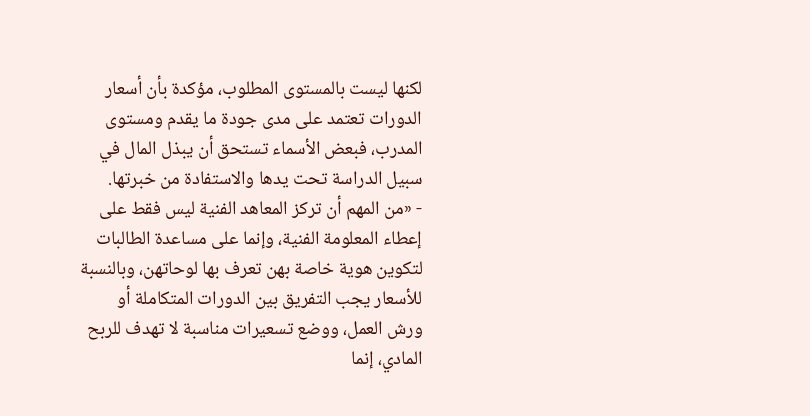لكنها ليست بالمستوى المطلوب، مؤكدة بأن أسعار الدورات تعتمد على مدى جودة ما يقدم ومستوى المدرب، فبعض الأسماء تستحق أن يبذل المال في سبيل الدراسة تحت يدها والاستفادة من خبرتها.
- «من المهم أن تركز المعاهد الفنية ليس فقط على إعطاء المعلومة الفنية، وإنما على مساعدة الطالبات لتكوين هوية خاصة بهن تعرف بها لوحاتهن، وبالنسبة للأسعار يجب التفريق بين الدورات المتكاملة أو ورش العمل، ووضع تسعيرات مناسبة لا تهدف للربح المادي، إنما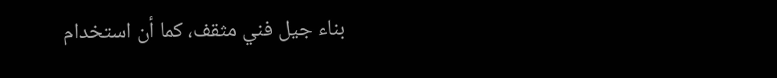بناء جيل فني مثقف، كما أن استخدام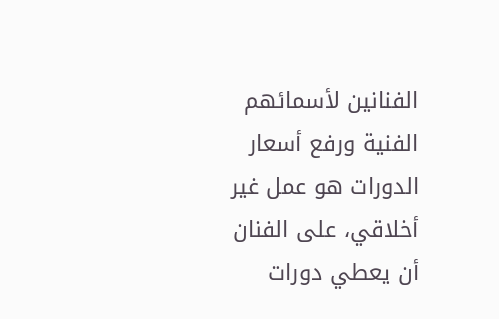الفنانين لأسمائهم الفنية ورفع أسعار الدورات هو عمل غير أخلاقي، على الفنان أن يعطي دورات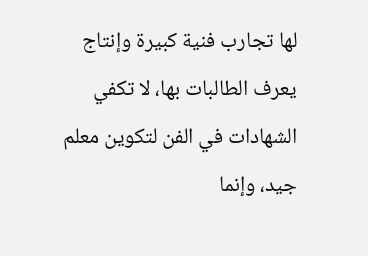لها تجارب فنية كبيرة وإنتاج يعرف الطالبات بها، لا تكفي الشهادات في الفن لتكوين معلم جيد، وإنما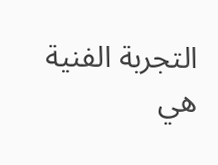التجربة الفنية هي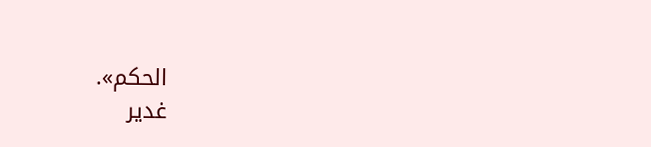الحكم».
غدير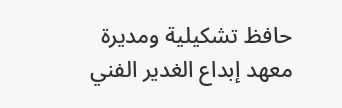حافظ تشكيلية ومديرة معهد إبداع الغدير الفني